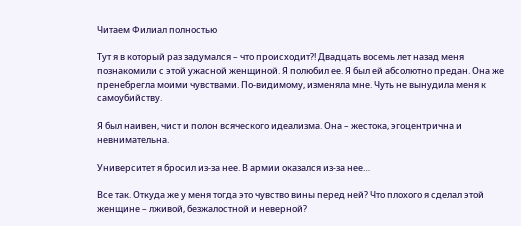Читаем Филиал полностью

Тут я в который раз задумался – что происходит?! Двадцать восемь лет назад меня познакомили с этой ужасной женщиной. Я полюбил ее. Я был ей абсолютно предан. Она же пренебрегла моими чувствами. По-видимому, изменяла мне. Чуть не вынудила меня к самоубийству.

Я был наивен, чист и полон всяческого идеализма. Она – жестока, эгоцентрична и невнимательна.

Университет я бросил из-за нее. В армии оказался из-за нее…

Все так. Откуда же у меня тогда это чувство вины перед ней? Что плохого я сделал этой женщине – лживой, безжалостной и неверной?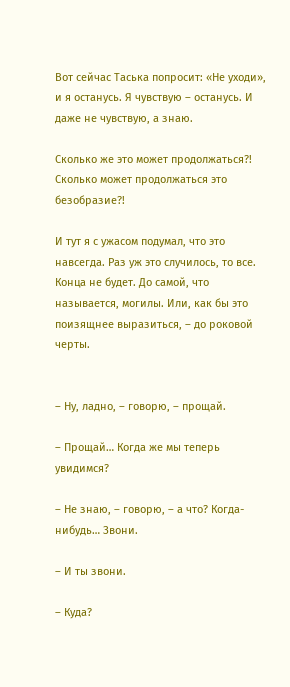Вот сейчас Таська попросит: «Не уходи», и я останусь. Я чувствую – останусь. И даже не чувствую, а знаю.

Сколько же это может продолжаться?! Сколько может продолжаться это безобразие?!

И тут я с ужасом подумал, что это навсегда. Раз уж это случилось, то все. Конца не будет. До самой, что называется, могилы. Или, как бы это поизящнее выразиться, – до роковой черты.


– Ну, ладно, – говорю, – прощай.

– Прощай… Когда же мы теперь увидимся?

– Не знаю, – говорю, – а что? Когда-нибудь… Звони.

– И ты звони.

– Куда?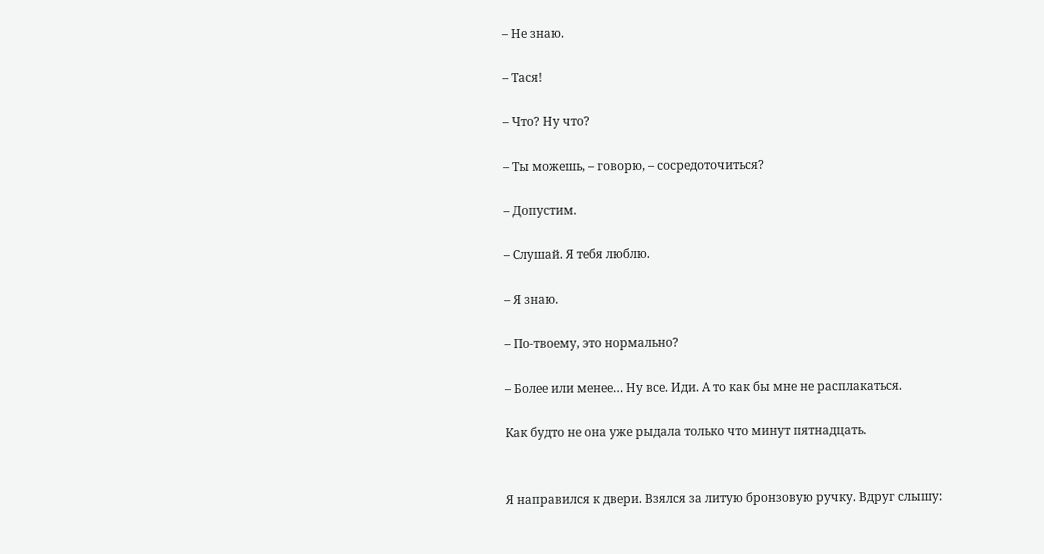– Не знаю.

– Тася!

– Что? Ну что?

– Ты можешь, – говорю, – сосредоточиться?

– Допустим.

– Слушай. Я тебя люблю.

– Я знаю.

– По-твоему, это нормально?

– Более или менее… Ну все. Иди. А то как бы мне не расплакаться.

Как будто не она уже рыдала только что минут пятнадцать.


Я направился к двери. Взялся за литую бронзовую ручку. Вдруг слышу: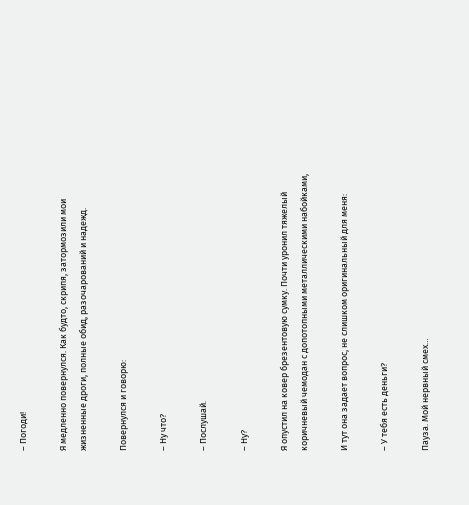– Погоди!

Я медленно повернулся. Как будто, скрипя, затормозили мои жизненные дроги, полные обид, разочарований и надежд.

Повернулся и говорю:

– Ну что?

– Послушай.

– Ну?

Я опустил на ковер брезентовую сумку. Почти уронил тяжелый коричневый чемодан с допотопными металлическими набойками,

И тут она задает вопрос, не слишком оригинальный для меня:

– У тебя есть деньги?

Пауза. Мой нервный смех…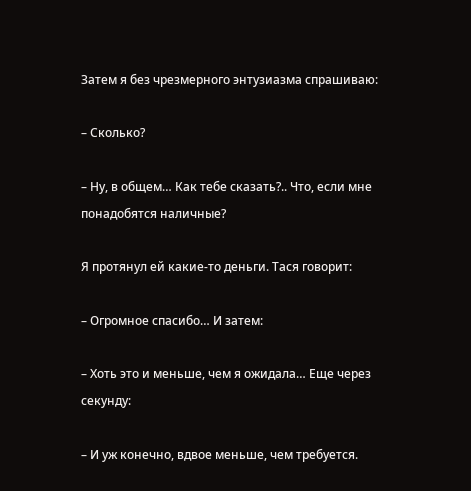Затем я без чрезмерного энтузиазма спрашиваю:

– Сколько?

– Ну, в общем… Как тебе сказать?.. Что, если мне понадобятся наличные?

Я протянул ей какие-то деньги. Тася говорит:

– Огромное спасибо… И затем:

– Хоть это и меньше, чем я ожидала… Еще через секунду:

– И уж конечно, вдвое меньше, чем требуется.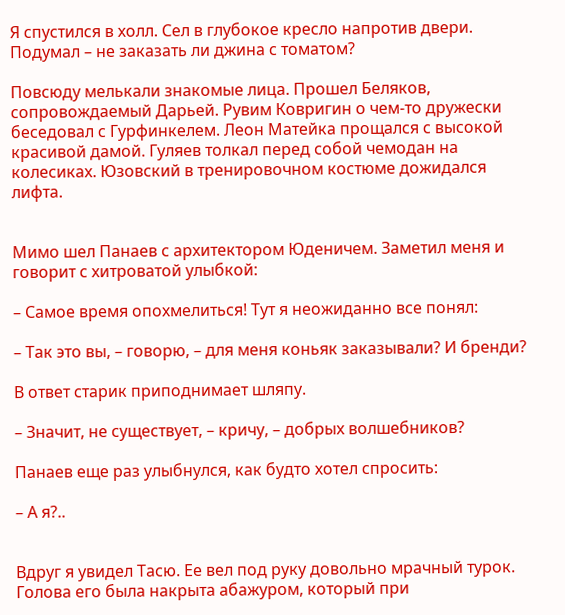Я спустился в холл. Сел в глубокое кресло напротив двери. Подумал – не заказать ли джина с томатом?

Повсюду мелькали знакомые лица. Прошел Беляков, сопровождаемый Дарьей. Рувим Ковригин о чем-то дружески беседовал с Гурфинкелем. Леон Матейка прощался с высокой красивой дамой. Гуляев толкал перед собой чемодан на колесиках. Юзовский в тренировочном костюме дожидался лифта.


Мимо шел Панаев с архитектором Юденичем. Заметил меня и говорит с хитроватой улыбкой:

– Самое время опохмелиться! Тут я неожиданно все понял:

– Так это вы, – говорю, – для меня коньяк заказывали? И бренди?

В ответ старик приподнимает шляпу.

– Значит, не существует, – кричу, – добрых волшебников?

Панаев еще раз улыбнулся, как будто хотел спросить:

– А я?..


Вдруг я увидел Тасю. Ее вел под руку довольно мрачный турок. Голова его была накрыта абажуром, который при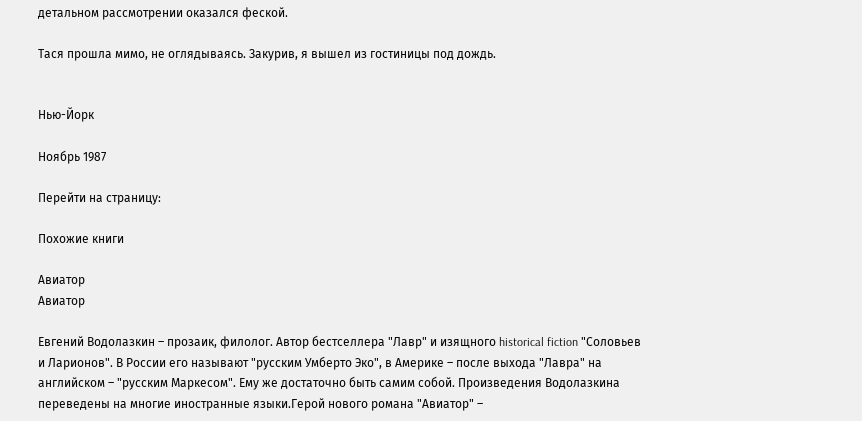детальном рассмотрении оказался феской.

Тася прошла мимо, не оглядываясь. Закурив, я вышел из гостиницы под дождь.


Нью-Йорк

Ноябрь 1987

Перейти на страницу:

Похожие книги

Авиатор
Авиатор

Евгений Водолазкин – прозаик, филолог. Автор бестселлера "Лавр" и изящного historical fiction "Соловьев и Ларионов". В России его называют "русским Умберто Эко", в Америке – после выхода "Лавра" на английском – "русским Маркесом". Ему же достаточно быть самим собой. Произведения Водолазкина переведены на многие иностранные языки.Герой нового романа "Авиатор" –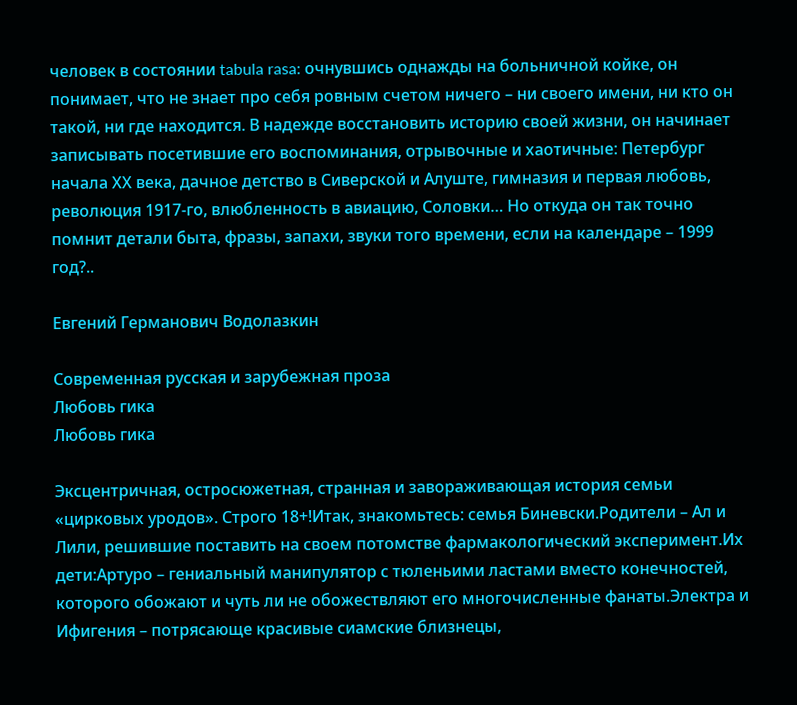человек в состоянии tabula rasa: очнувшись однажды на больничной койке, он понимает, что не знает про себя ровным счетом ничего – ни своего имени, ни кто он такой, ни где находится. В надежде восстановить историю своей жизни, он начинает записывать посетившие его воспоминания, отрывочные и хаотичные: Петербург начала ХХ века, дачное детство в Сиверской и Алуште, гимназия и первая любовь, революция 1917-го, влюбленность в авиацию, Соловки… Но откуда он так точно помнит детали быта, фразы, запахи, звуки того времени, если на календаре – 1999 год?..

Евгений Германович Водолазкин

Современная русская и зарубежная проза
Любовь гика
Любовь гика

Эксцентричная, остросюжетная, странная и завораживающая история семьи «цирковых уродов». Строго 18+!Итак, знакомьтесь: семья Биневски.Родители – Ал и Лили, решившие поставить на своем потомстве фармакологический эксперимент.Их дети:Артуро – гениальный манипулятор с тюленьими ластами вместо конечностей, которого обожают и чуть ли не обожествляют его многочисленные фанаты.Электра и Ифигения – потрясающе красивые сиамские близнецы,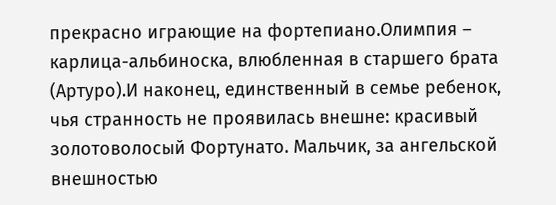прекрасно играющие на фортепиано.Олимпия – карлица-альбиноска, влюбленная в старшего брата (Артуро).И наконец, единственный в семье ребенок, чья странность не проявилась внешне: красивый золотоволосый Фортунато. Мальчик, за ангельской внешностью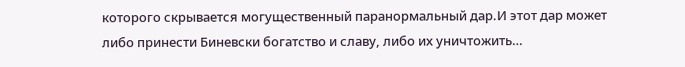которого скрывается могущественный паранормальный дар.И этот дар может либо принести Биневски богатство и славу, либо их уничтожить…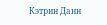Кэтрин Данн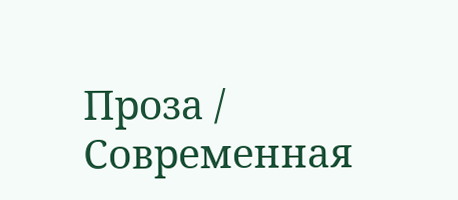Проза / Современная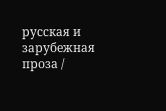русская и зарубежная проза /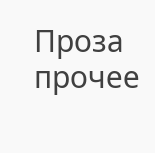Проза прочее